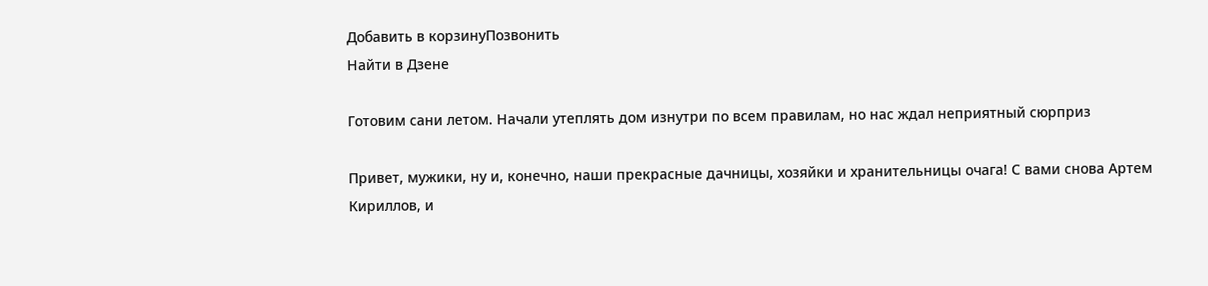Добавить в корзинуПозвонить
Найти в Дзене

Готовим сани летом. Начали утеплять дом изнутри по всем правилам, но нас ждал неприятный сюрприз

Привет, мужики, ну и, конечно, наши прекрасные дачницы, хозяйки и хранительницы очага! С вами снова Артем Кириллов, и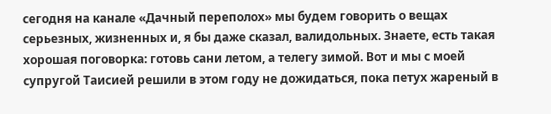сегодня на канале «Дачный переполох» мы будем говорить о вещах серьезных, жизненных и, я бы даже сказал, валидольных. Знаете, есть такая хорошая поговорка: готовь сани летом, а телегу зимой. Вот и мы с моей супругой Таисией решили в этом году не дожидаться, пока петух жареный в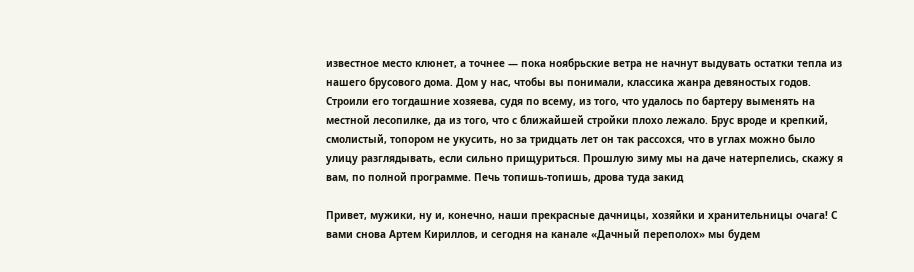известное место клюнет, а точнее — пока ноябрьские ветра не начнут выдувать остатки тепла из нашего брусового дома. Дом у нас, чтобы вы понимали, классика жанра девяностых годов. Строили его тогдашние хозяева, судя по всему, из того, что удалось по бартеру выменять на местной лесопилке, да из того, что с ближайшей стройки плохо лежало. Брус вроде и крепкий, смолистый, топором не укусить, но за тридцать лет он так рассохся, что в углах можно было улицу разглядывать, если сильно прищуриться. Прошлую зиму мы на даче натерпелись, скажу я вам, по полной программе. Печь топишь-топишь, дрова туда закид

Привет, мужики, ну и, конечно, наши прекрасные дачницы, хозяйки и хранительницы очага! С вами снова Артем Кириллов, и сегодня на канале «Дачный переполох» мы будем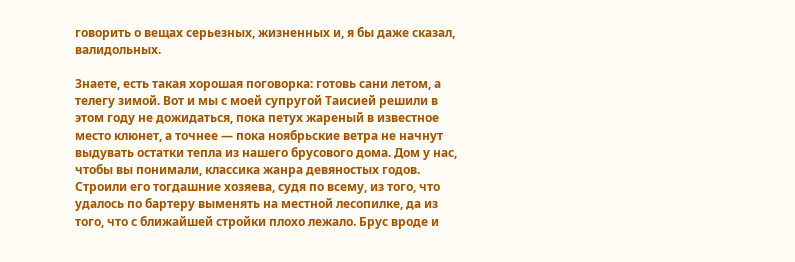говорить о вещах серьезных, жизненных и, я бы даже сказал, валидольных.

Знаете, есть такая хорошая поговорка: готовь сани летом, а телегу зимой. Вот и мы с моей супругой Таисией решили в этом году не дожидаться, пока петух жареный в известное место клюнет, а точнее — пока ноябрьские ветра не начнут выдувать остатки тепла из нашего брусового дома. Дом у нас, чтобы вы понимали, классика жанра девяностых годов. Строили его тогдашние хозяева, судя по всему, из того, что удалось по бартеру выменять на местной лесопилке, да из того, что с ближайшей стройки плохо лежало. Брус вроде и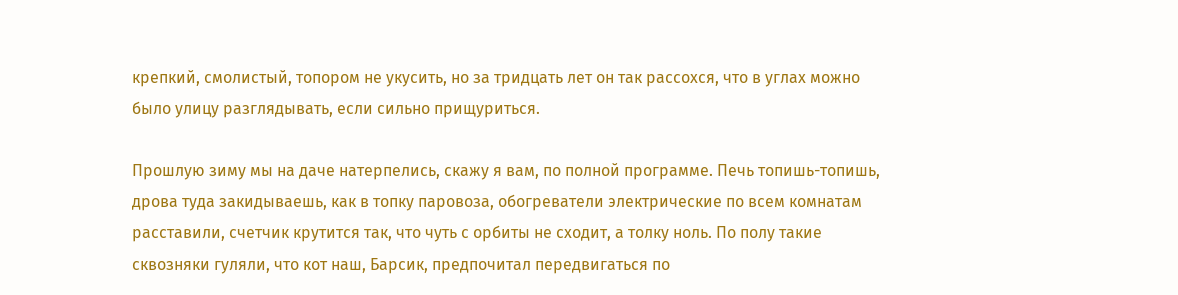крепкий, смолистый, топором не укусить, но за тридцать лет он так рассохся, что в углах можно было улицу разглядывать, если сильно прищуриться.

Прошлую зиму мы на даче натерпелись, скажу я вам, по полной программе. Печь топишь-топишь, дрова туда закидываешь, как в топку паровоза, обогреватели электрические по всем комнатам расставили, счетчик крутится так, что чуть с орбиты не сходит, а толку ноль. По полу такие сквозняки гуляли, что кот наш, Барсик, предпочитал передвигаться по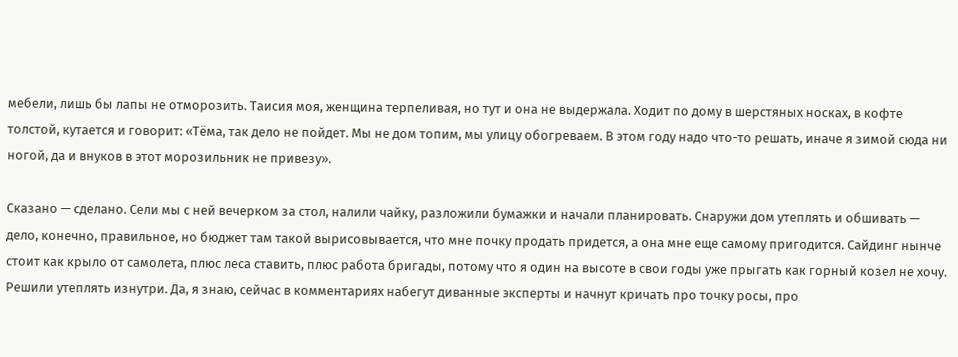мебели, лишь бы лапы не отморозить. Таисия моя, женщина терпеливая, но тут и она не выдержала. Ходит по дому в шерстяных носках, в кофте толстой, кутается и говорит: «Тёма, так дело не пойдет. Мы не дом топим, мы улицу обогреваем. В этом году надо что-то решать, иначе я зимой сюда ни ногой, да и внуков в этот морозильник не привезу».

Сказано — сделано. Сели мы с ней вечерком за стол, налили чайку, разложили бумажки и начали планировать. Снаружи дом утеплять и обшивать — дело, конечно, правильное, но бюджет там такой вырисовывается, что мне почку продать придется, а она мне еще самому пригодится. Сайдинг нынче стоит как крыло от самолета, плюс леса ставить, плюс работа бригады, потому что я один на высоте в свои годы уже прыгать как горный козел не хочу. Решили утеплять изнутри. Да, я знаю, сейчас в комментариях набегут диванные эксперты и начнут кричать про точку росы, про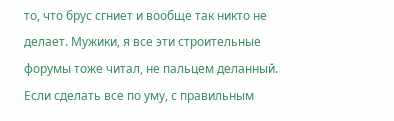то, что брус сгниет и вообще так никто не делает. Мужики, я все эти строительные форумы тоже читал, не пальцем деланный. Если сделать все по уму, с правильным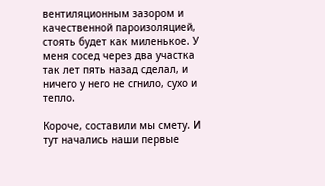вентиляционным зазором и качественной пароизоляцией, стоять будет как миленькое. У меня сосед через два участка так лет пять назад сделал, и ничего у него не сгнило, сухо и тепло.

Короче, составили мы смету. И тут начались наши первые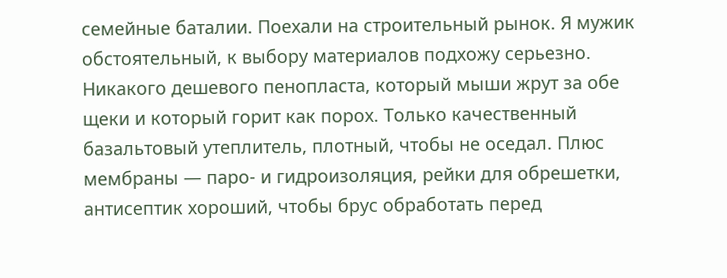семейные баталии. Поехали на строительный рынок. Я мужик обстоятельный, к выбору материалов подхожу серьезно. Никакого дешевого пенопласта, который мыши жрут за обе щеки и который горит как порох. Только качественный базальтовый утеплитель, плотный, чтобы не оседал. Плюс мембраны — паро- и гидроизоляция, рейки для обрешетки, антисептик хороший, чтобы брус обработать перед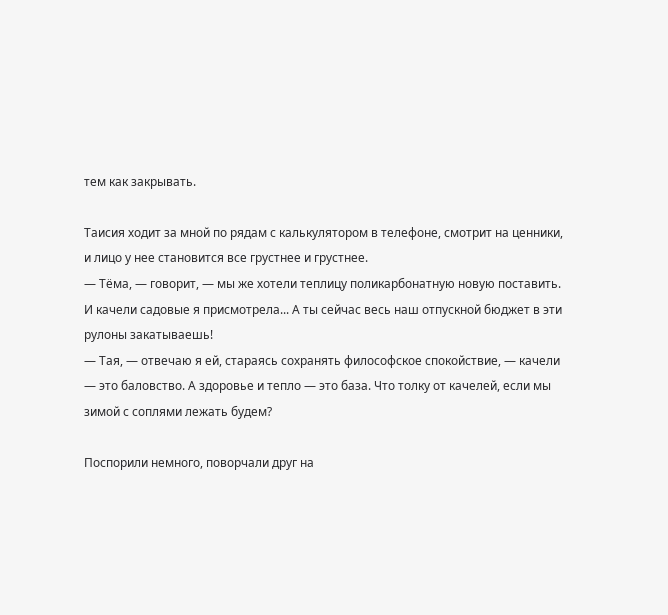тем как закрывать.

Таисия ходит за мной по рядам с калькулятором в телефоне, смотрит на ценники, и лицо у нее становится все грустнее и грустнее.
— Тёма, — говорит, — мы же хотели теплицу поликарбонатную новую поставить. И качели садовые я присмотрела... А ты сейчас весь наш отпускной бюджет в эти рулоны закатываешь!
— Тая, — отвечаю я ей, стараясь сохранять философское спокойствие, — качели — это баловство. А здоровье и тепло — это база. Что толку от качелей, если мы зимой с соплями лежать будем?

Поспорили немного, поворчали друг на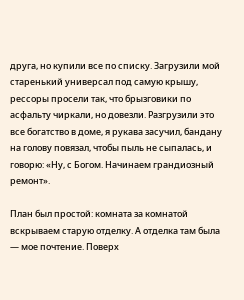друга, но купили все по списку. Загрузили мой старенький универсал под самую крышу, рессоры просели так, что брызговики по асфальту чиркали, но довезли. Разгрузили это все богатство в доме, я рукава засучил, бандану на голову повязал, чтобы пыль не сыпалась, и говорю: «Ну, с Богом. Начинаем грандиозный ремонт».

План был простой: комната за комнатой вскрываем старую отделку. А отделка там была — мое почтение. Поверх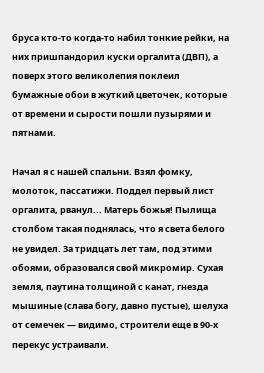бруса кто-то когда-то набил тонкие рейки, на них пришпандорил куски оргалита (ДВП), а поверх этого великолепия поклеил бумажные обои в жуткий цветочек, которые от времени и сырости пошли пузырями и пятнами.

Начал я с нашей спальни. Взял фомку, молоток, пассатижи. Поддел первый лист оргалита, рванул... Матерь божья! Пылища столбом такая поднялась, что я света белого не увидел. За тридцать лет там, под этими обоями, образовался свой микромир. Сухая земля, паутина толщиной с канат, гнезда мышиные (слава богу, давно пустые), шелуха от семечек — видимо, строители еще в 90-х перекус устраивали.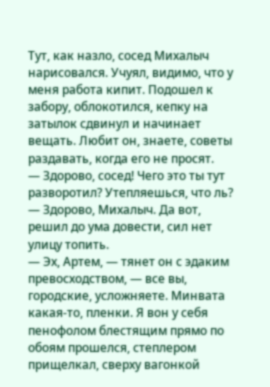Тут, как назло, сосед Михалыч нарисовался. Учуял, видимо, что у меня работа кипит. Подошел к забору, облокотился, кепку на затылок сдвинул и начинает вещать. Любит он, знаете, советы раздавать, когда его не просят.
— Здорово, сосед! Чего это ты тут разворотил? Утепляешься, что ль?
— Здорово, Михалыч. Да вот, решил до ума довести, сил нет улицу топить.
— Эх, Артем, — тянет он с эдаким превосходством, — все вы, городские, усложняете. Минвата какая-то, пленки. Я вон у себя пенофолом блестящим прямо по обоям прошелся, степлером прищелкал, сверху вагонкой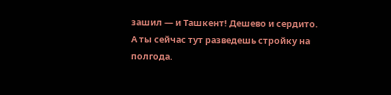зашил — и Ташкент! Дешево и сердито. А ты сейчас тут разведешь стройку на полгода.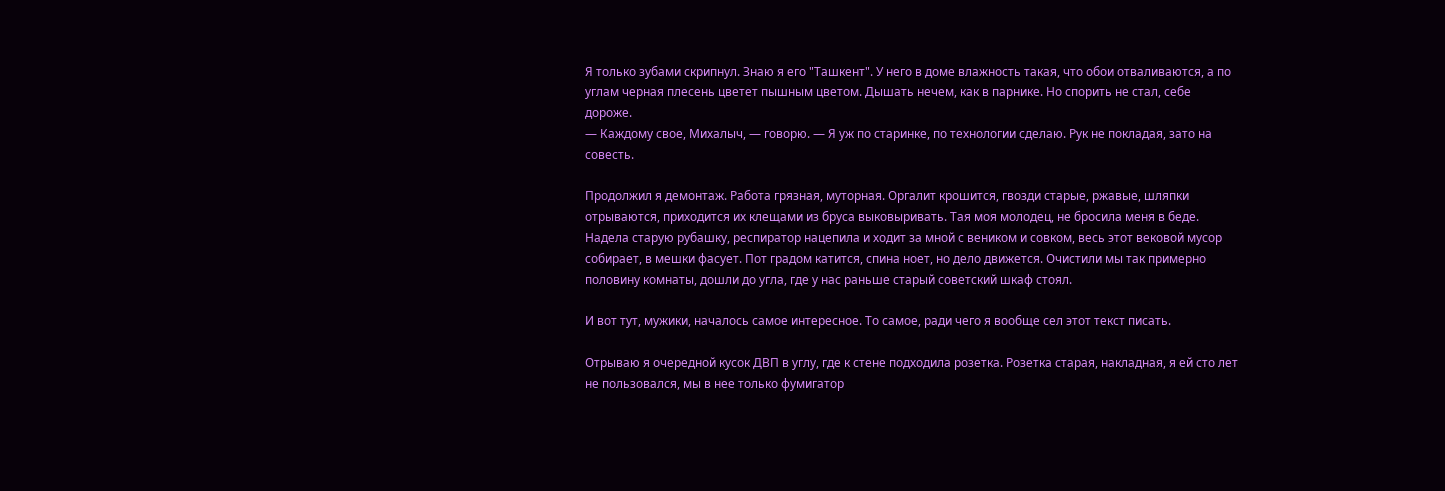Я только зубами скрипнул. Знаю я его "Ташкент". У него в доме влажность такая, что обои отваливаются, а по углам черная плесень цветет пышным цветом. Дышать нечем, как в парнике. Но спорить не стал, себе дороже.
— Каждому свое, Михалыч, — говорю. — Я уж по старинке, по технологии сделаю. Рук не покладая, зато на совесть.

Продолжил я демонтаж. Работа грязная, муторная. Оргалит крошится, гвозди старые, ржавые, шляпки отрываются, приходится их клещами из бруса выковыривать. Тая моя молодец, не бросила меня в беде. Надела старую рубашку, респиратор нацепила и ходит за мной с веником и совком, весь этот вековой мусор собирает, в мешки фасует. Пот градом катится, спина ноет, но дело движется. Очистили мы так примерно половину комнаты, дошли до угла, где у нас раньше старый советский шкаф стоял.

И вот тут, мужики, началось самое интересное. То самое, ради чего я вообще сел этот текст писать.

Отрываю я очередной кусок ДВП в углу, где к стене подходила розетка. Розетка старая, накладная, я ей сто лет не пользовался, мы в нее только фумигатор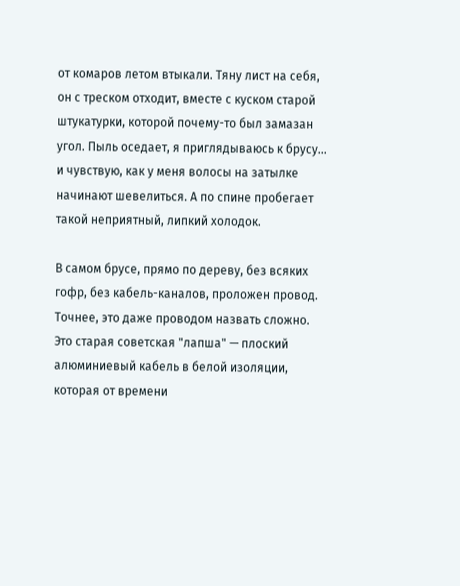от комаров летом втыкали. Тяну лист на себя, он с треском отходит, вместе с куском старой штукатурки, которой почему-то был замазан угол. Пыль оседает, я приглядываюсь к брусу... и чувствую, как у меня волосы на затылке начинают шевелиться. А по спине пробегает такой неприятный, липкий холодок.

В самом брусе, прямо по дереву, без всяких гофр, без кабель-каналов, проложен провод. Точнее, это даже проводом назвать сложно. Это старая советская "лапша" — плоский алюминиевый кабель в белой изоляции, которая от времени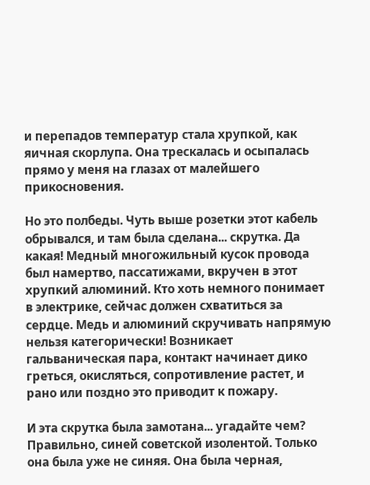и перепадов температур стала хрупкой, как яичная скорлупа. Она трескалась и осыпалась прямо у меня на глазах от малейшего прикосновения.

Но это полбеды. Чуть выше розетки этот кабель обрывался, и там была сделана... скрутка. Да какая! Медный многожильный кусок провода был намертво, пассатижами, вкручен в этот хрупкий алюминий. Кто хоть немного понимает в электрике, сейчас должен схватиться за сердце. Медь и алюминий скручивать напрямую нельзя категорически! Возникает гальваническая пара, контакт начинает дико греться, окисляться, сопротивление растет, и рано или поздно это приводит к пожару.

И эта скрутка была замотана... угадайте чем? Правильно, синей советской изолентой. Только она была уже не синяя. Она была черная,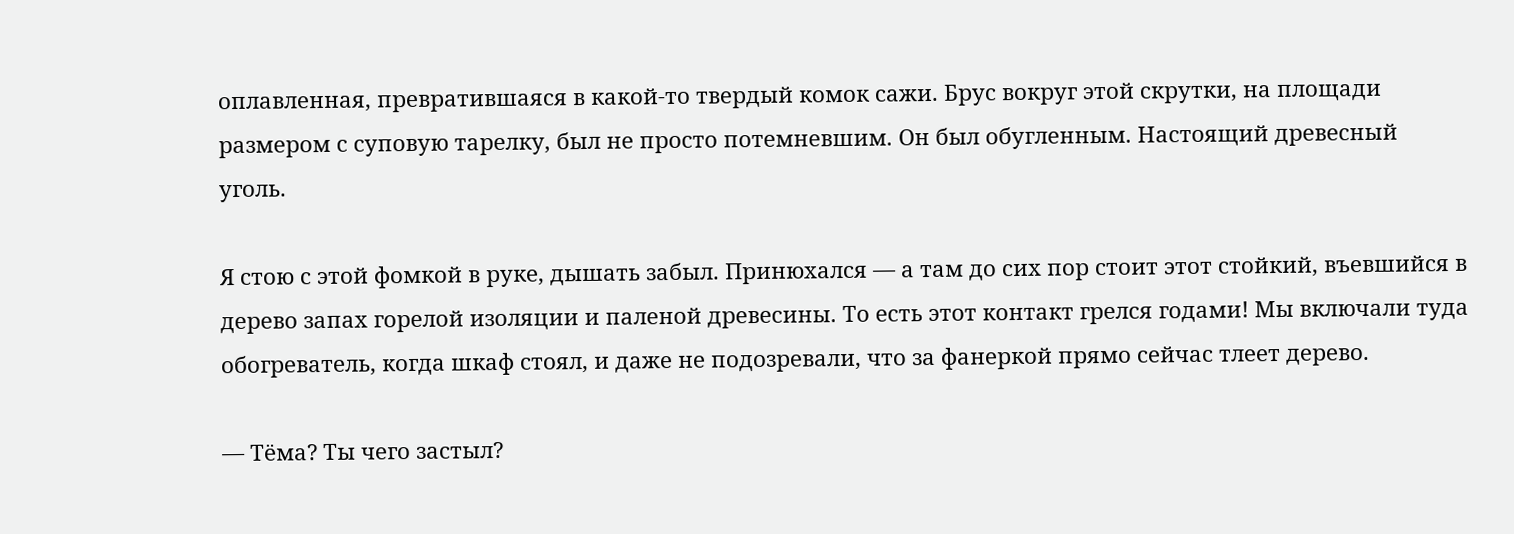оплавленная, превратившаяся в какой-то твердый комок сажи. Брус вокруг этой скрутки, на площади размером с суповую тарелку, был не просто потемневшим. Он был обугленным. Настоящий древесный уголь.

Я стою с этой фомкой в руке, дышать забыл. Принюхался — а там до сих пор стоит этот стойкий, въевшийся в дерево запах горелой изоляции и паленой древесины. То есть этот контакт грелся годами! Мы включали туда обогреватель, когда шкаф стоял, и даже не подозревали, что за фанеркой прямо сейчас тлеет дерево.

— Тёма? Ты чего застыл?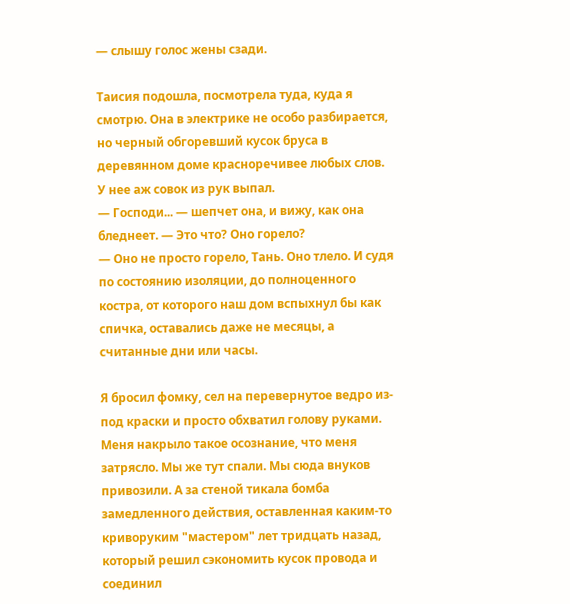— слышу голос жены сзади.

Таисия подошла, посмотрела туда, куда я смотрю. Она в электрике не особо разбирается, но черный обгоревший кусок бруса в деревянном доме красноречивее любых слов. У нее аж совок из рук выпал.
— Господи... — шепчет она, и вижу, как она бледнеет. — Это что? Оно горело?
— Оно не просто горело, Тань. Оно тлело. И судя по состоянию изоляции, до полноценного костра, от которого наш дом вспыхнул бы как спичка, оставались даже не месяцы, а считанные дни или часы.

Я бросил фомку, сел на перевернутое ведро из-под краски и просто обхватил голову руками. Меня накрыло такое осознание, что меня затрясло. Мы же тут спали. Мы сюда внуков привозили. А за стеной тикала бомба замедленного действия, оставленная каким-то криворуким "мастером" лет тридцать назад, который решил сэкономить кусок провода и соединил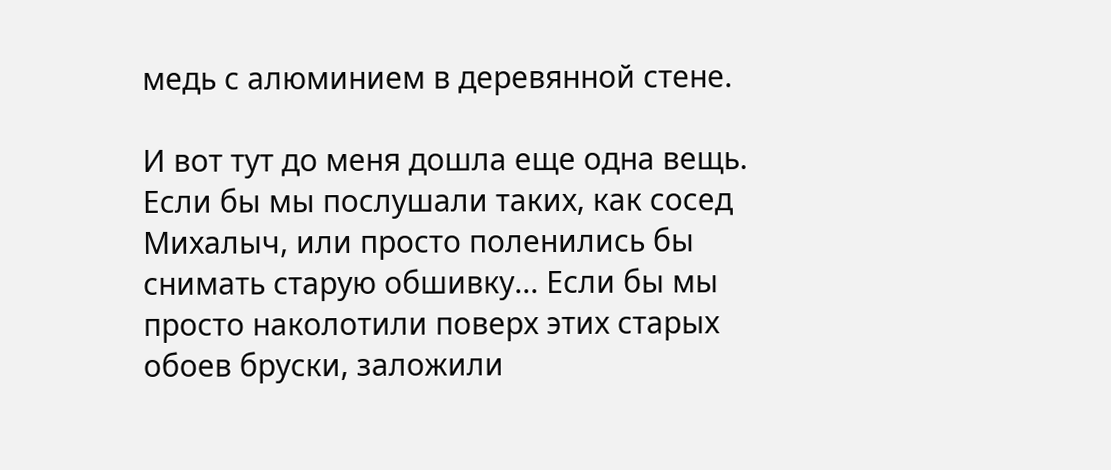медь с алюминием в деревянной стене.

И вот тут до меня дошла еще одна вещь. Если бы мы послушали таких, как сосед Михалыч, или просто поленились бы снимать старую обшивку... Если бы мы просто наколотили поверх этих старых обоев бруски, заложили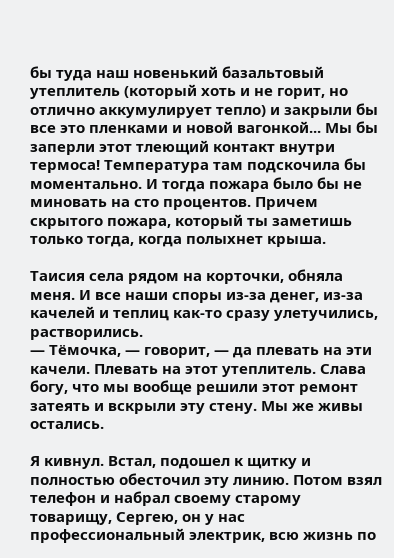бы туда наш новенький базальтовый утеплитель (который хоть и не горит, но отлично аккумулирует тепло) и закрыли бы все это пленками и новой вагонкой... Мы бы заперли этот тлеющий контакт внутри термоса! Температура там подскочила бы моментально. И тогда пожара было бы не миновать на сто процентов. Причем скрытого пожара, который ты заметишь только тогда, когда полыхнет крыша.

Таисия села рядом на корточки, обняла меня. И все наши споры из-за денег, из-за качелей и теплиц как-то сразу улетучились, растворились.
— Тёмочка, — говорит, — да плевать на эти качели. Плевать на этот утеплитель. Слава богу, что мы вообще решили этот ремонт затеять и вскрыли эту стену. Мы же живы остались.

Я кивнул. Встал, подошел к щитку и полностью обесточил эту линию. Потом взял телефон и набрал своему старому товарищу, Сергею, он у нас профессиональный электрик, всю жизнь по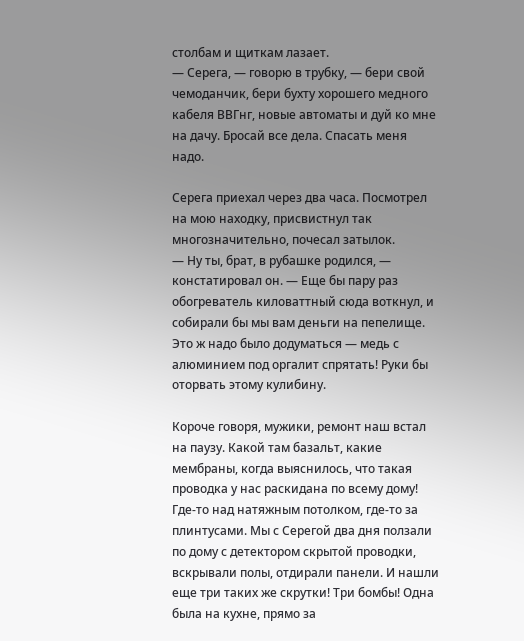столбам и щиткам лазает.
— Серега, — говорю в трубку, — бери свой чемоданчик, бери бухту хорошего медного кабеля ВВГнг, новые автоматы и дуй ко мне на дачу. Бросай все дела. Спасать меня надо.

Серега приехал через два часа. Посмотрел на мою находку, присвистнул так многозначительно, почесал затылок.
— Ну ты, брат, в рубашке родился, — констатировал он. — Еще бы пару раз обогреватель киловаттный сюда воткнул, и собирали бы мы вам деньги на пепелище. Это ж надо было додуматься — медь с алюминием под оргалит спрятать! Руки бы оторвать этому кулибину.

Короче говоря, мужики, ремонт наш встал на паузу. Какой там базальт, какие мембраны, когда выяснилось, что такая проводка у нас раскидана по всему дому! Где-то над натяжным потолком, где-то за плинтусами. Мы с Серегой два дня ползали по дому с детектором скрытой проводки, вскрывали полы, отдирали панели. И нашли еще три таких же скрутки! Три бомбы! Одна была на кухне, прямо за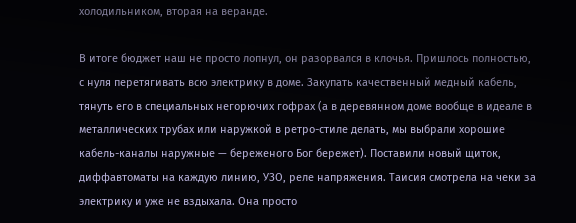холодильником, вторая на веранде.

В итоге бюджет наш не просто лопнул, он разорвался в клочья. Пришлось полностью, с нуля перетягивать всю электрику в доме. Закупать качественный медный кабель, тянуть его в специальных негорючих гофрах (а в деревянном доме вообще в идеале в металлических трубах или наружкой в ретро-стиле делать, мы выбрали хорошие кабель-каналы наружные — береженого Бог бережет). Поставили новый щиток, диффавтоматы на каждую линию, УЗО, реле напряжения. Таисия смотрела на чеки за электрику и уже не вздыхала. Она просто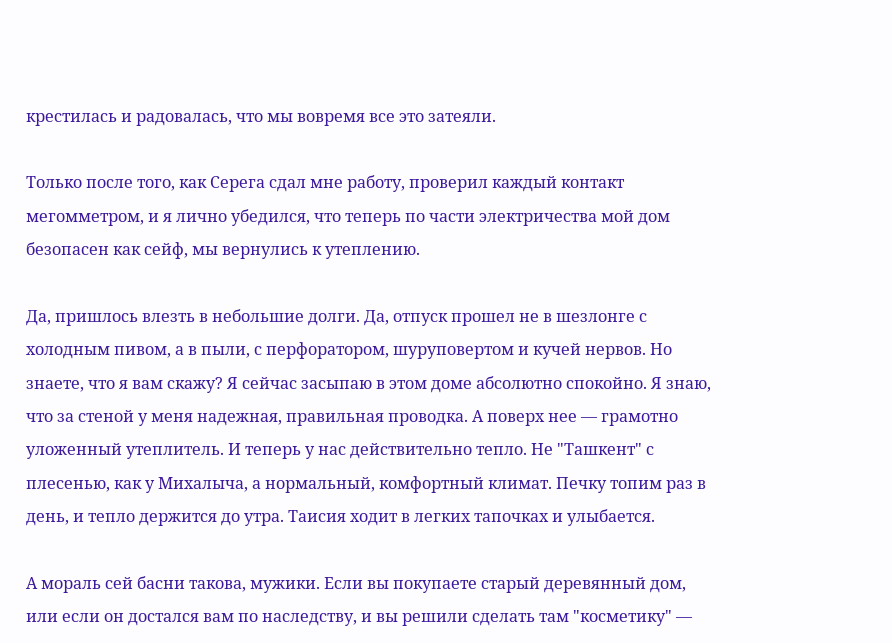крестилась и радовалась, что мы вовремя все это затеяли.

Только после того, как Серега сдал мне работу, проверил каждый контакт мегомметром, и я лично убедился, что теперь по части электричества мой дом безопасен как сейф, мы вернулись к утеплению.

Да, пришлось влезть в небольшие долги. Да, отпуск прошел не в шезлонге с холодным пивом, а в пыли, с перфоратором, шуруповертом и кучей нервов. Но знаете, что я вам скажу? Я сейчас засыпаю в этом доме абсолютно спокойно. Я знаю, что за стеной у меня надежная, правильная проводка. А поверх нее — грамотно уложенный утеплитель. И теперь у нас действительно тепло. Не "Ташкент" с плесенью, как у Михалыча, а нормальный, комфортный климат. Печку топим раз в день, и тепло держится до утра. Таисия ходит в легких тапочках и улыбается.

А мораль сей басни такова, мужики. Если вы покупаете старый деревянный дом, или если он достался вам по наследству, и вы решили сделать там "косметику" —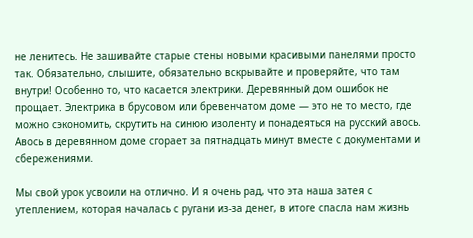не ленитесь. Не зашивайте старые стены новыми красивыми панелями просто так. Обязательно, слышите, обязательно вскрывайте и проверяйте, что там внутри! Особенно то, что касается электрики. Деревянный дом ошибок не прощает. Электрика в брусовом или бревенчатом доме — это не то место, где можно сэкономить, скрутить на синюю изоленту и понадеяться на русский авось. Авось в деревянном доме сгорает за пятнадцать минут вместе с документами и сбережениями.

Мы свой урок усвоили на отлично. И я очень рад, что эта наша затея с утеплением, которая началась с ругани из-за денег, в итоге спасла нам жизнь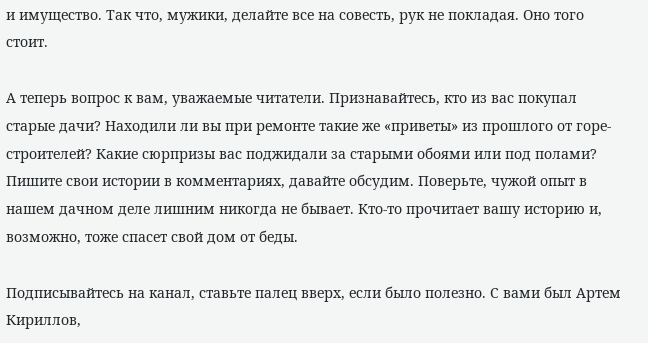и имущество. Так что, мужики, делайте все на совесть, рук не покладая. Оно того стоит.

А теперь вопрос к вам, уважаемые читатели. Признавайтесь, кто из вас покупал старые дачи? Находили ли вы при ремонте такие же «приветы» из прошлого от горе-строителей? Какие сюрпризы вас поджидали за старыми обоями или под полами? Пишите свои истории в комментариях, давайте обсудим. Поверьте, чужой опыт в нашем дачном деле лишним никогда не бывает. Кто-то прочитает вашу историю и, возможно, тоже спасет свой дом от беды.

Подписывайтесь на канал, ставьте палец вверх, если было полезно. С вами был Артем Кириллов,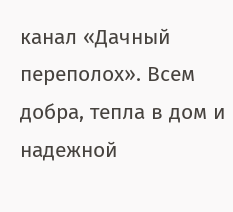канал «Дачный переполох». Всем добра, тепла в дом и надежной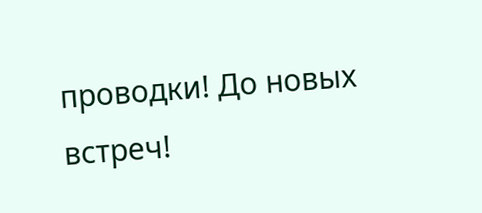проводки! До новых встреч!